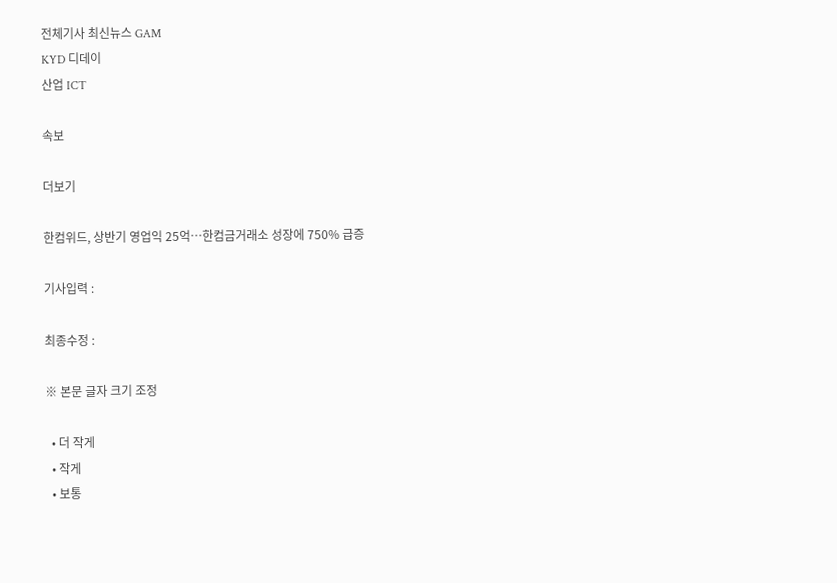전체기사 최신뉴스 GAM
KYD 디데이
산업 ICT

속보

더보기

한컴위드, 상반기 영업익 25억…한컴금거래소 성장에 750% 급증

기사입력 :

최종수정 :

※ 본문 글자 크기 조정

  • 더 작게
  • 작게
  • 보통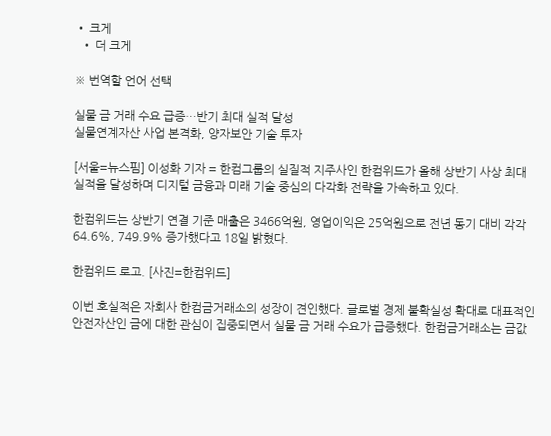• 크게
  • 더 크게

※ 번역할 언어 선택

실물 금 거래 수요 급증…반기 최대 실적 달성
실물연계자산 사업 본격화, 양자보안 기술 투자

[서울=뉴스핌] 이성화 기자 = 한컴그룹의 실질적 지주사인 한컴위드가 올해 상반기 사상 최대 실적을 달성하며 디지털 금융과 미래 기술 중심의 다각화 전략을 가속하고 있다.

한컴위드는 상반기 연결 기준 매출은 3466억원, 영업이익은 25억원으로 전년 동기 대비 각각 64.6%, 749.9% 증가했다고 18일 밝혔다.

한컴위드 로고. [사진=한컴위드]

이번 호실적은 자회사 한컴금거래소의 성장이 견인했다. 글로벌 경제 불확실성 확대로 대표적인 안전자산인 금에 대한 관심이 집중되면서 실물 금 거래 수요가 급증했다. 한컴금거래소는 금값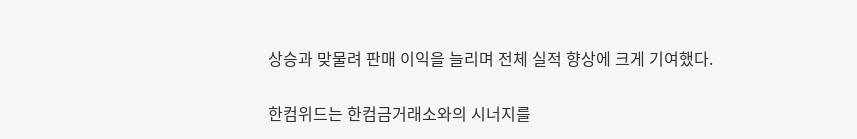상승과 맞물려 판매 이익을 늘리며 전체 실적 향상에 크게 기여했다.

한컴위드는 한컴금거래소와의 시너지를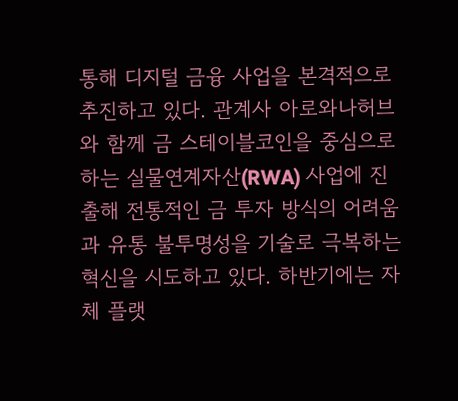통해 디지털 금융 사업을 본격적으로 추진하고 있다. 관계사 아로와나허브와 함께 금 스테이블코인을 중심으로 하는 실물연계자산(RWA) 사업에 진출해 전통적인 금 투자 방식의 어려움과 유통 불투명성을 기술로 극복하는 혁신을 시도하고 있다. 하반기에는 자체 플랫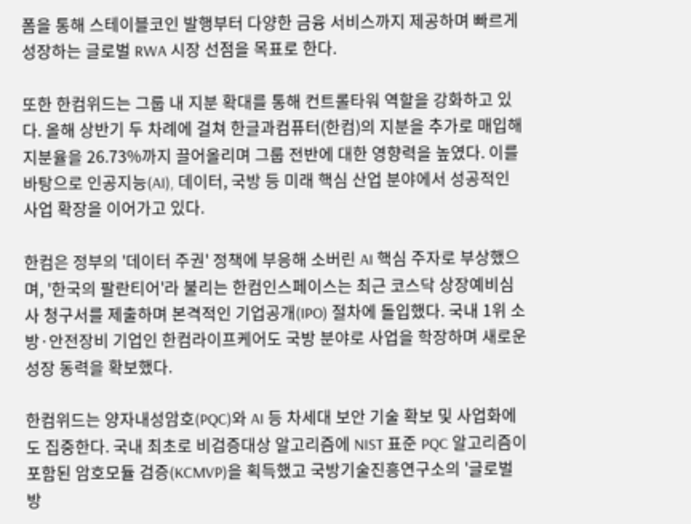폼을 통해 스테이블코인 발행부터 다양한 금융 서비스까지 제공하며 빠르게 성장하는 글로벌 RWA 시장 선점을 목표로 한다.

또한 한컴위드는 그룹 내 지분 확대를 통해 컨트롤타워 역할을 강화하고 있다. 올해 상반기 두 차례에 걸쳐 한글과컴퓨터(한컴)의 지분을 추가로 매입해 지분율을 26.73%까지 끌어올리며 그룹 전반에 대한 영향력을 높였다. 이를 바탕으로 인공지능(AI), 데이터, 국방 등 미래 핵심 산업 분야에서 성공적인 사업 확장을 이어가고 있다.

한컴은 정부의 '데이터 주권' 정책에 부응해 소버린 AI 핵심 주자로 부상했으며, '한국의 팔란티어'라 불리는 한컴인스페이스는 최근 코스닥 상장예비심사 청구서를 제출하며 본격적인 기업공개(IPO) 절차에 돌입했다. 국내 1위 소방·안전장비 기업인 한컴라이프케어도 국방 분야로 사업을 학장하며 새로운 성장 동력을 확보했다.

한컴위드는 양자내성암호(PQC)와 AI 등 차세대 보안 기술 확보 및 사업화에도 집중한다. 국내 최초로 비검증대상 알고리즘에 NIST 표준 PQC 알고리즘이 포함된 암호모듈 검증(KCMVP)을 획득했고 국방기술진흥연구소의 '글로벌 방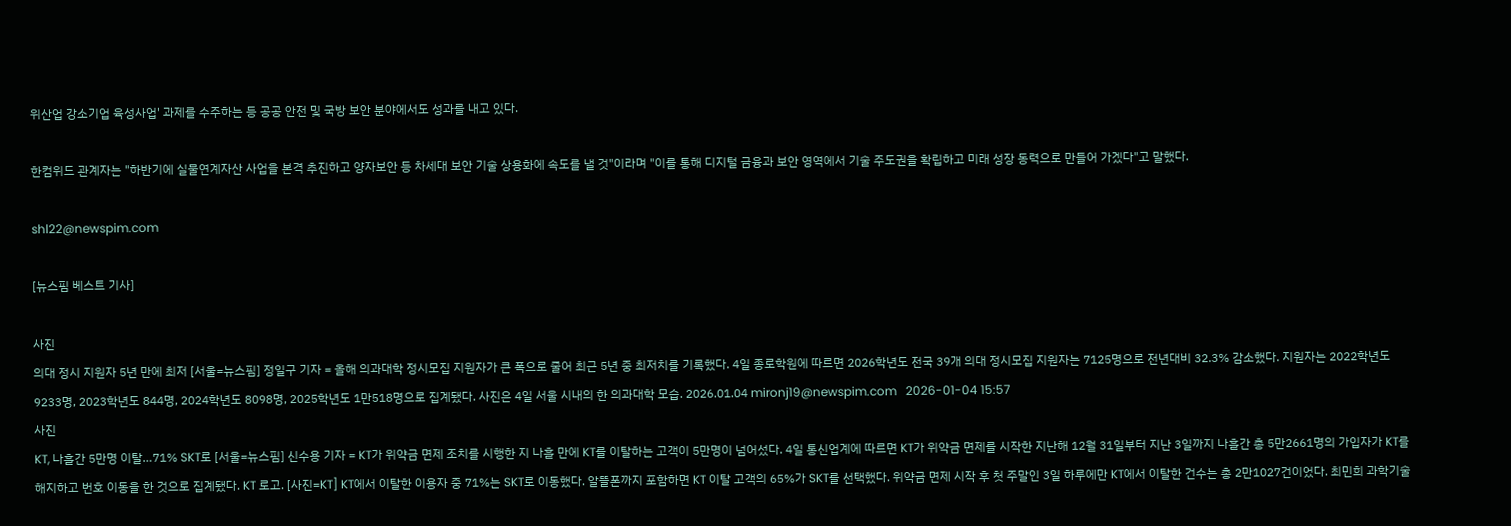위산업 강소기업 육성사업' 과제를 수주하는 등 공공 안전 및 국방 보안 분야에서도 성과를 내고 있다.

한컴위드 관계자는 "하반기에 실물연계자산 사업을 본격 추진하고 양자보안 등 차세대 보안 기술 상용화에 속도를 낼 것"이라며 "이를 통해 디지털 금융과 보안 영역에서 기술 주도권을 확립하고 미래 성장 동력으로 만들어 가겠다"고 말했다.

shl22@newspim.com

[뉴스핌 베스트 기사]

사진
의대 정시 지원자 5년 만에 최저 [서울=뉴스핌] 정일구 기자 = 올해 의과대학 정시모집 지원자가 큰 폭으로 줄어 최근 5년 중 최저치를 기록했다. 4일 종로학원에 따르면 2026학년도 전국 39개 의대 정시모집 지원자는 7125명으로 전년대비 32.3% 감소했다. 지원자는 2022학년도 9233명, 2023학년도 844명, 2024학년도 8098명, 2025학년도 1만518명으로 집계됐다. 사진은 4일 서울 시내의 한 의과대학 모습. 2026.01.04 mironj19@newspim.com   2026-01-04 15:57
사진
KT, 나흘간 5만명 이탈…71% SKT로 [서울=뉴스핌] 신수용 기자 = KT가 위약금 면제 조치를 시행한 지 나흘 만에 KT를 이탈하는 고객이 5만명이 넘어섰다. 4일 통신업계에 따르면 KT가 위약금 면제를 시작한 지난해 12월 31일부터 지난 3일까지 나흘간 총 5만2661명의 가입자가 KT를 해지하고 번호 이동을 한 것으로 집계됐다. KT 로고. [사진=KT] KT에서 이탈한 이용자 중 71%는 SKT로 이동했다. 알뜰폰까지 포함하면 KT 이탈 고객의 65%가 SKT를 선택했다. 위약금 면제 시작 후 첫 주말인 3일 하루에만 KT에서 이탈한 건수는 총 2만1027건이었다. 최민희 과학기술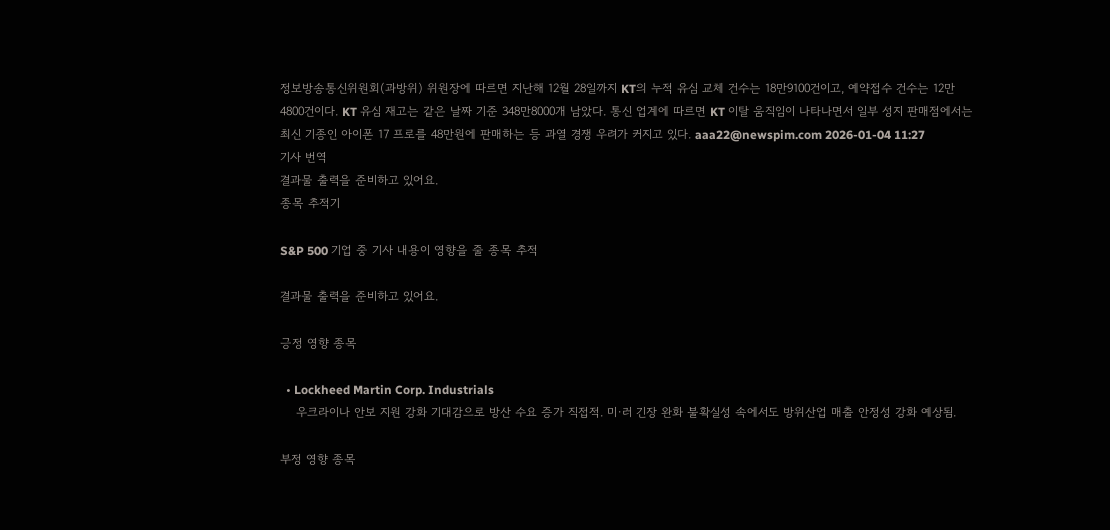정보방송통신위원회(과방위) 위원장에 따르면 지난해 12월 28일까지 KT의 누적 유심 교체 건수는 18만9100건이고, 예약접수 건수는 12만4800건이다. KT 유심 재고는 같은 날짜 기준 348만8000개 남았다. 통신 업계에 따르면 KT 이탈 움직임이 나타나면서 일부 성지 판매점에서는 최신 기종인 아이폰 17 프로를 48만원에 판매하는 등 과열 경쟁 우려가 커지고 있다. aaa22@newspim.com 2026-01-04 11:27
기사 번역
결과물 출력을 준비하고 있어요.
종목 추적기

S&P 500 기업 중 기사 내용이 영향을 줄 종목 추적

결과물 출력을 준비하고 있어요.

긍정 영향 종목

  • Lockheed Martin Corp. Industrials
    우크라이나 안보 지원 강화 기대감으로 방산 수요 증가 직접적. 미·러 긴장 완화 불확실성 속에서도 방위산업 매출 안정성 강화 예상됨.

부정 영향 종목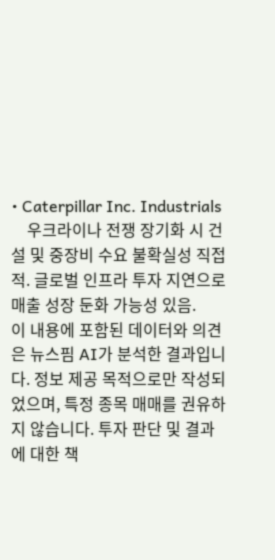• Caterpillar Inc. Industrials
    우크라이나 전쟁 장기화 시 건설 및 중장비 수요 불확실성 직접적. 글로벌 인프라 투자 지연으로 매출 성장 둔화 가능성 있음.
이 내용에 포함된 데이터와 의견은 뉴스핌 AI가 분석한 결과입니다. 정보 제공 목적으로만 작성되었으며, 특정 종목 매매를 권유하지 않습니다. 투자 판단 및 결과에 대한 책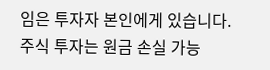임은 투자자 본인에게 있습니다. 주식 투자는 원금 손실 가능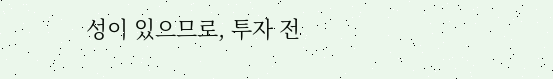성이 있으므로, 투자 전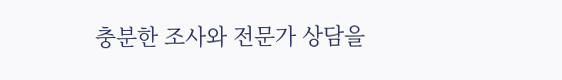충분한 조사와 전문가 상담을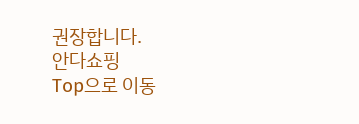권장합니다.
안다쇼핑
Top으로 이동